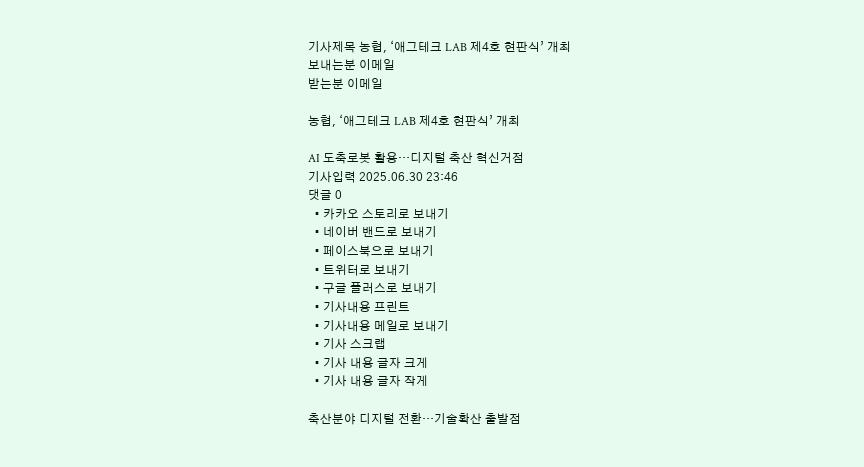기사제목 농협, ‘애그테크 LAB 제4호 현판식’ 개최
보내는분 이메일
받는분 이메일

농협, ‘애그테크 LAB 제4호 현판식’ 개최

AI 도축로봇 활용…디지털 축산 혁신거점
기사입력 2025.06.30 23:46
댓글 0
  • 카카오 스토리로 보내기
  • 네이버 밴드로 보내기
  • 페이스북으로 보내기
  • 트위터로 보내기
  • 구글 플러스로 보내기
  • 기사내용 프린트
  • 기사내용 메일로 보내기
  • 기사 스크랩
  • 기사 내용 글자 크게
  • 기사 내용 글자 작게

축산분야 디지털 전환…기술확산 출발점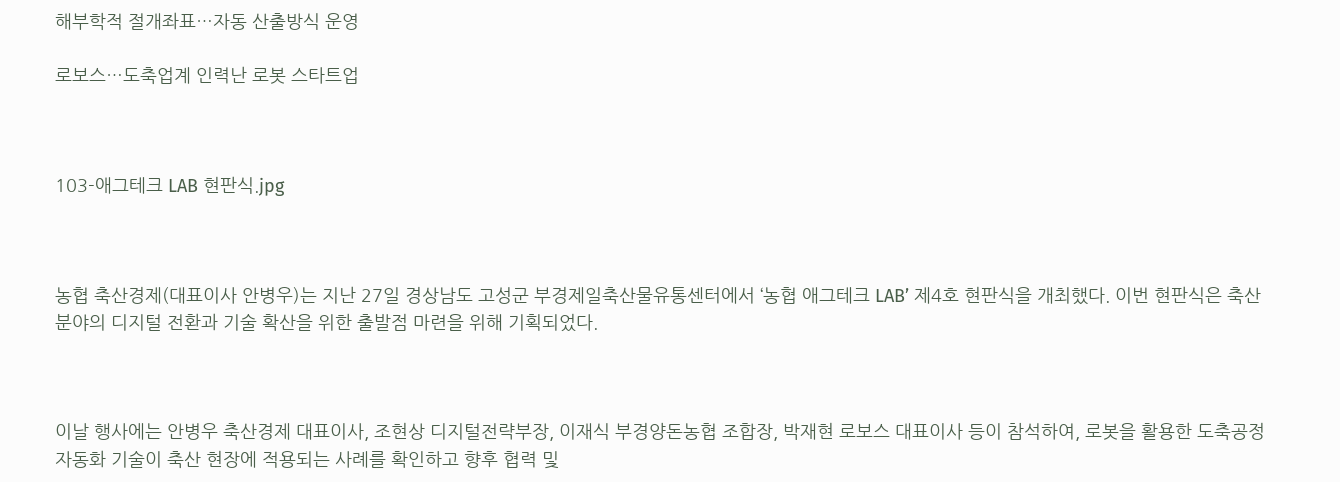해부학적 절개좌표…자동 산출방식 운영

로보스…도축업계 인력난 로봇 스타트업



103-애그테크 LAB 현판식.jpg



농협 축산경제(대표이사 안병우)는 지난 27일 경상남도 고성군 부경제일축산물유통센터에서 ‘농협 애그테크 LAB’ 제4호 현판식을 개최했다. 이번 현판식은 축산 분야의 디지털 전환과 기술 확산을 위한 출발점 마련을 위해 기획되었다.



이날 행사에는 안병우 축산경제 대표이사, 조현상 디지털전략부장, 이재식 부경양돈농협 조합장, 박재현 로보스 대표이사 등이 참석하여, 로봇을 활용한 도축공정 자동화 기술이 축산 현장에 적용되는 사례를 확인하고 향후 협력 및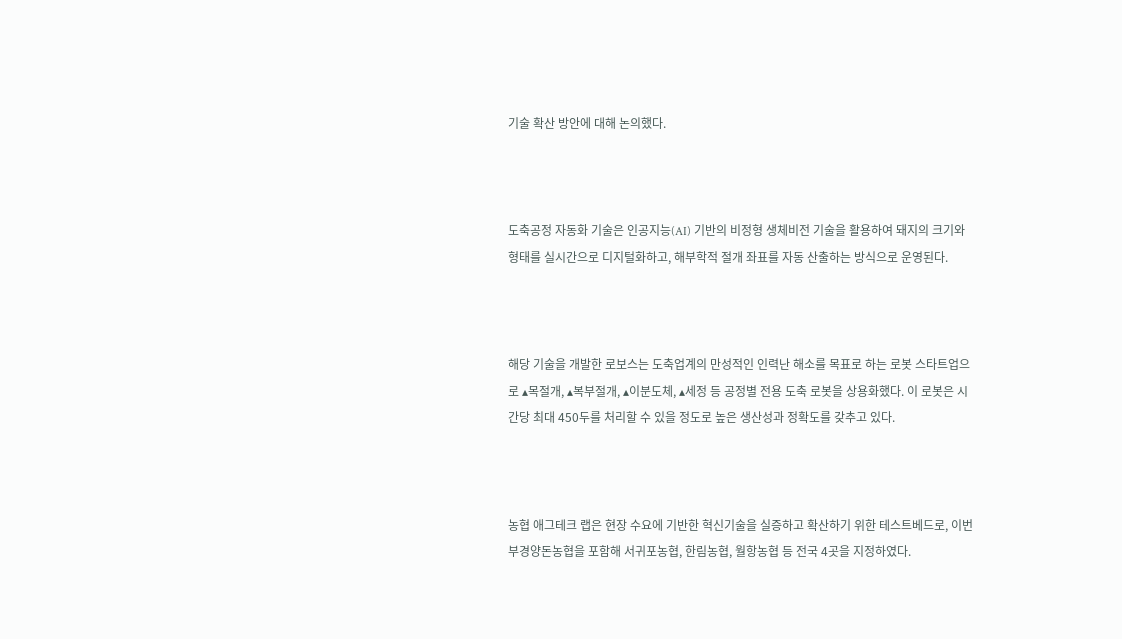기술 확산 방안에 대해 논의했다.



도축공정 자동화 기술은 인공지능(AI) 기반의 비정형 생체비전 기술을 활용하여 돼지의 크기와 형태를 실시간으로 디지털화하고, 해부학적 절개 좌표를 자동 산출하는 방식으로 운영된다.



해당 기술을 개발한 로보스는 도축업계의 만성적인 인력난 해소를 목표로 하는 로봇 스타트업으로 ▴목절개, ▴복부절개, ▴이분도체, ▴세정 등 공정별 전용 도축 로봇을 상용화했다. 이 로봇은 시간당 최대 450두를 처리할 수 있을 정도로 높은 생산성과 정확도를 갖추고 있다.



농협 애그테크 랩은 현장 수요에 기반한 혁신기술을 실증하고 확산하기 위한 테스트베드로, 이번 부경양돈농협을 포함해 서귀포농협, 한림농협, 월항농협 등 전국 4곳을 지정하였다.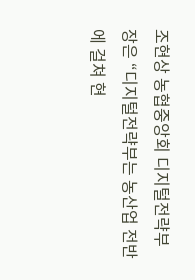조현상 농협중앙회 디지털전략부장은 “디지털전략부는 농산업 전반에 걸쳐 현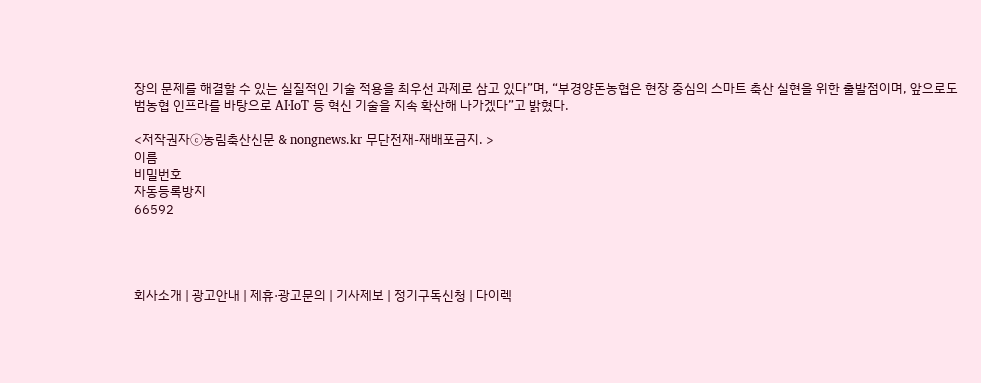장의 문제를 해결할 수 있는 실질적인 기술 적용을 최우선 과제로 삼고 있다”며, “부경양돈농협은 현장 중심의 스마트 축산 실현을 위한 출발점이며, 앞으로도 범농협 인프라를 바탕으로 AI·IoT 등 혁신 기술을 지속 확산해 나가겠다”고 밝혔다.

<저작권자ⓒ농림축산신문 & nongnews.kr 무단전재-재배포금지. >
이름
비밀번호
자동등록방지
66592




회사소개 | 광고안내 | 제휴·광고문의 | 기사제보 | 정기구독신청 | 다이렉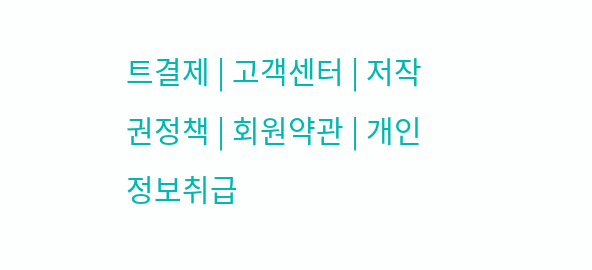트결제 | 고객센터 | 저작권정책 | 회원약관 | 개인정보취급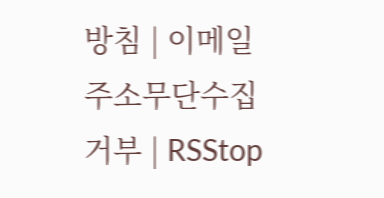방침 | 이메일주소무단수집거부 | RSStop